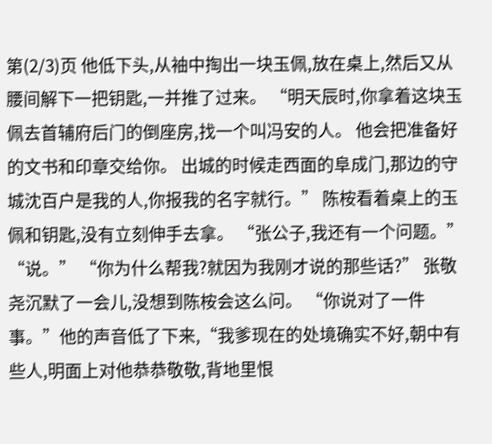第(2/3)页 他低下头,从袖中掏出一块玉佩,放在桌上,然后又从腰间解下一把钥匙,一并推了过来。 “明天辰时,你拿着这块玉佩去首辅府后门的倒座房,找一个叫冯安的人。 他会把准备好的文书和印章交给你。 出城的时候走西面的阜成门,那边的守城沈百户是我的人,你报我的名字就行。” 陈桉看着桌上的玉佩和钥匙,没有立刻伸手去拿。 “张公子,我还有一个问题。” “说。” “你为什么帮我?就因为我刚才说的那些话?” 张敬尧沉默了一会儿,没想到陈桉会这么问。 “你说对了一件事。”他的声音低了下来,“我爹现在的处境确实不好,朝中有些人,明面上对他恭恭敬敬,背地里恨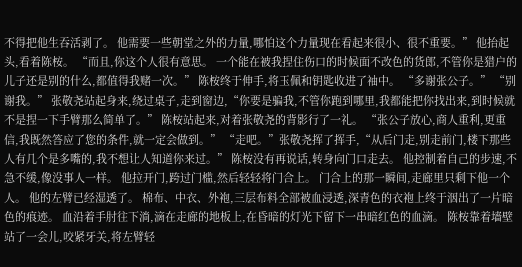不得把他生吞活剥了。 他需要一些朝堂之外的力量,哪怕这个力量现在看起来很小、很不重要。” 他抬起头,看着陈桉。 “而且,你这个人很有意思。 一个能在被我捏住伤口的时候面不改色的货郎,不管你是猎户的儿子还是别的什么,都值得我赌一次。” 陈桉终于伸手,将玉佩和钥匙收进了袖中。 “多谢张公子。” “别谢我。” 张敬尧站起身来,绕过桌子,走到窗边,“你要是骗我,不管你跑到哪里,我都能把你找出来,到时候就不是捏一下手臂那么简单了。” 陈桉站起来,对着张敬尧的背影行了一礼。 “张公子放心,商人重利,更重信,我既然答应了您的条件,就一定会做到。” “走吧。”张敬尧挥了挥手,“从后门走,别走前门,楼下那些人有几个是多嘴的,我不想让人知道你来过。” 陈桉没有再说话,转身向门口走去。 他控制着自己的步速,不急不缓,像没事人一样。 他拉开门,跨过门槛,然后轻轻将门合上。 门合上的那一瞬间,走廊里只剩下他一个人。 他的左臂已经湿透了。 棉布、中衣、外袍,三层布料全部被血浸透,深青色的衣袍上终于洇出了一片暗色的痕迹。 血沿着手肘往下淌,滴在走廊的地板上,在昏暗的灯光下留下一串暗红色的血滴。 陈桉靠着墙壁站了一会儿,咬紧牙关,将左臂轻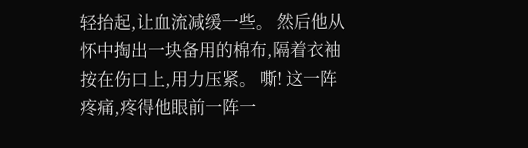轻抬起,让血流减缓一些。 然后他从怀中掏出一块备用的棉布,隔着衣袖按在伤口上,用力压紧。 嘶! 这一阵疼痛,疼得他眼前一阵一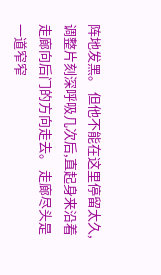阵地发黑。 但他不能在这里停留太久,调整片刻深呼吸几次后,直起身来沿着走廊向后门的方向走去。 走廊尽头是一道窄窄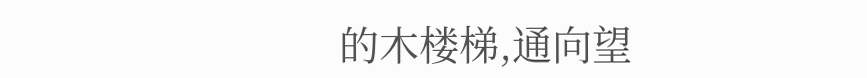的木楼梯,通向望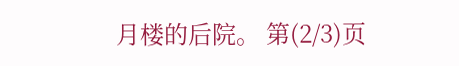月楼的后院。 第(2/3)页